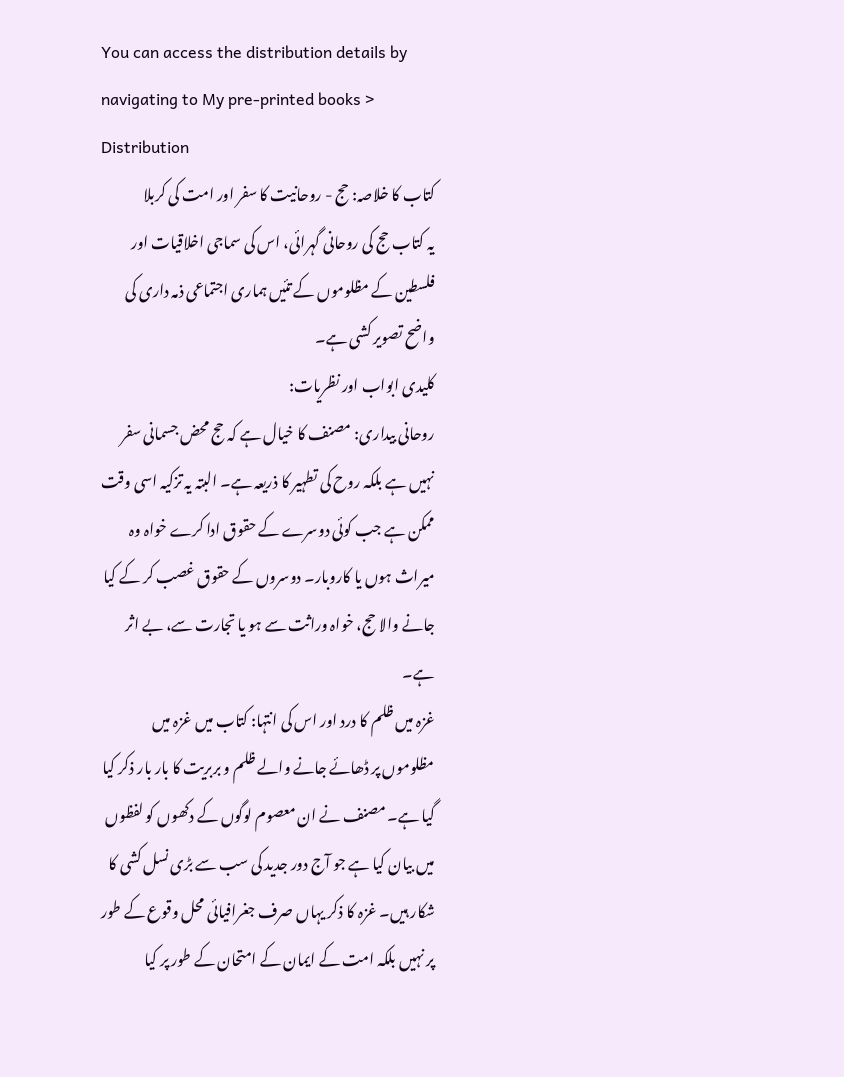You can access the distribution details by navigating to My pre-printed books > Distribution
کتاب کا خلاصہ: حج - روحانیت کا سفر اور امت کی کربلا
یہ کتاب حج کی روحانی گہرائی، اس کی سماجی اخلاقیات اور فلسطین کے مظلوموں کے تئیں ہماری اجتماعی ذمہ داری کی واضح تصویر کشی ہے۔
کلیدی ابواب اور نظریات:
روحانی بیداری: مصنف کا خیال ہے کہ حج محض جسمانی سفر نہیں ہے بلکہ روح کی تطہیر کا ذریعہ ہے۔ البتہ یہ تزکیہ اسی وقت ممکن ہے جب کوئی دوسرے کے حقوق ادا کرے خواہ وہ میراث ہوں یا کاروبار۔ دوسروں کے حقوق غصب کر کے کیا جانے والا حج، خواہ وراثت سے ہو یا تجارت سے، بے اثر ہے۔
غزہ میں ظلم کا درد اور اس کی انتہا: کتاب میں غزہ میں مظلوموں پر ڈھائے جانے والے ظلم و بربریت کا بار بار ذکر کیا گیا ہے۔ مصنف نے ان معصوم لوگوں کے دکھوں کو لفظوں میں بیان کیا ہے جو آج دور جدید کی سب سے بڑی نسل کشی کا شکار ہیں۔ غزہ کا ذکر یہاں صرف جغرافیائی محل وقوع کے طور پر نہیں بلکہ امت کے ایمان کے امتحان کے طور پر کیا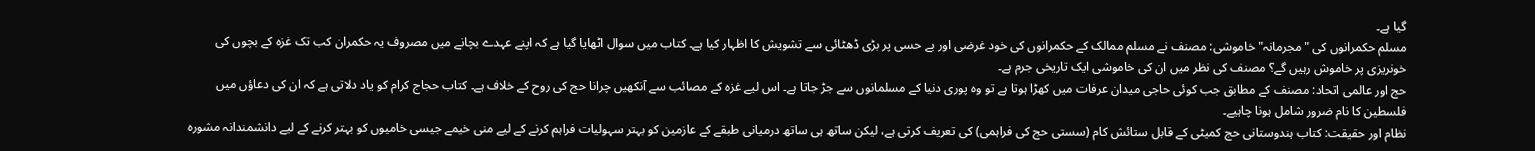گیا ہے۔
مسلم حکمرانوں کی "مجرمانہ" خاموشی: مصنف نے مسلم ممالک کے حکمرانوں کی خود غرضی اور بے حسی پر بڑی ڈھٹائی سے تشویش کا اظہار کیا ہے۔ کتاب میں سوال اٹھایا گیا ہے کہ اپنے عہدے بچانے میں مصروف یہ حکمران کب تک غزہ کے بچوں کی خونریزی پر خاموش رہیں گے؟ مصنف کی نظر میں ان کی خاموشی ایک تاریخی جرم ہے۔
حج اور عالمی اتحاد: مصنف کے مطابق جب کوئی حاجی میدان عرفات میں کھڑا ہوتا ہے تو وہ پوری دنیا کے مسلمانوں سے جڑ جاتا ہے۔ اس لیے غزہ کے مصائب سے آنکھیں چرانا حج کی روح کے خلاف ہے۔ کتاب حجاج کرام کو یاد دلاتی ہے کہ ان کی دعاؤں میں فلسطین کا نام ضرور شامل ہونا چاہیے۔
نظام اور حقیقت: کتاب ہندوستانی حج کمیٹی کے قابل ستائش کام (سستی حج کی فراہمی) کی تعریف کرتی ہے، لیکن ساتھ ہی ساتھ درمیانی طبقے کے عازمین کو بہتر سہولیات فراہم کرنے کے لیے منی خیمے جیسی خامیوں کو بہتر کرنے کے لیے دانشمندانہ مشورہ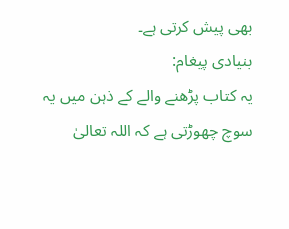بھی پیش کرتی ہے۔
بنیادی پیغام:
یہ کتاب پڑھنے والے کے ذہن میں یہ سوچ چھوڑتی ہے کہ اللہ تعالیٰ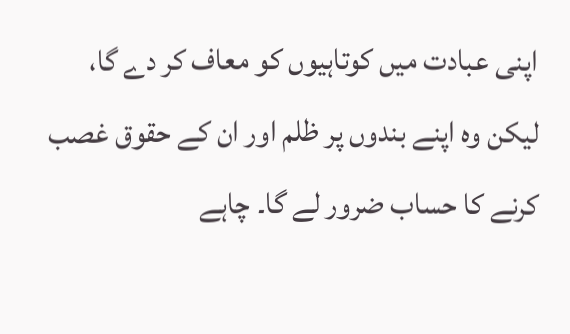اپنی عبادت میں کوتاہیوں کو معاف کر دے گا، لیکن وہ اپنے بندوں پر ظلم اور ان کے حقوق غصب کرنے کا حساب ضرور لے گا۔ چاہے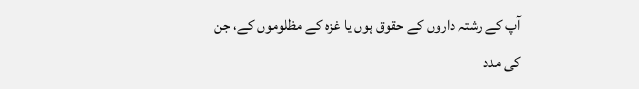آپ کے رشتہ داروں کے حقوق ہوں یا غزہ کے مظلوموں کے، جن کی مدد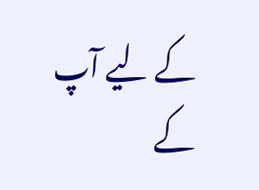کے لیے آپ کے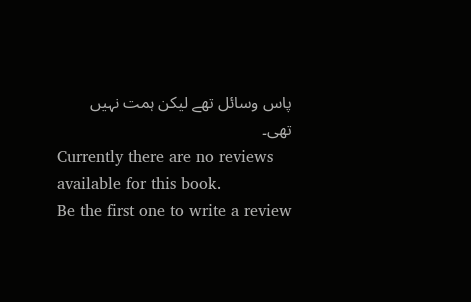پاس وسائل تھے لیکن ہمت نہیں تھی۔
Currently there are no reviews available for this book.
Be the first one to write a review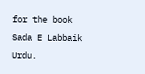for the book Sada E Labbaik Urdu.